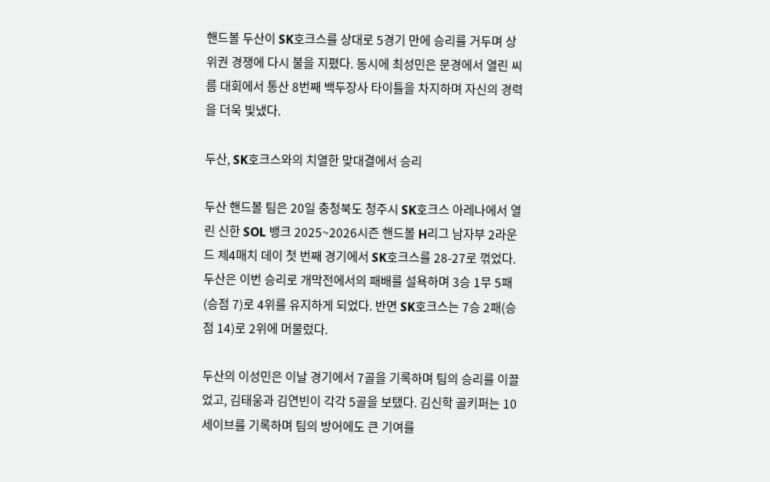핸드볼 두산이 SK호크스를 상대로 5경기 만에 승리를 거두며 상위권 경쟁에 다시 불을 지폈다. 동시에 최성민은 문경에서 열린 씨름 대회에서 통산 8번째 백두장사 타이틀을 차지하며 자신의 경력을 더욱 빛냈다.

두산, SK호크스와의 치열한 맞대결에서 승리

두산 핸드볼 팀은 20일 충청북도 청주시 SK호크스 아레나에서 열린 신한 SOL 뱅크 2025~2026시즌 핸드볼 H리그 남자부 2라운드 제4매치 데이 첫 번째 경기에서 SK호크스를 28-27로 꺾었다. 두산은 이번 승리로 개막전에서의 패배를 설욕하며 3승 1무 5패(승점 7)로 4위를 유지하게 되었다. 반면 SK호크스는 7승 2패(승점 14)로 2위에 머물렀다.

두산의 이성민은 이날 경기에서 7골을 기록하며 팀의 승리를 이끌었고, 김태웅과 김연빈이 각각 5골을 보탰다. 김신학 골키퍼는 10세이브를 기록하며 팀의 방어에도 큰 기여를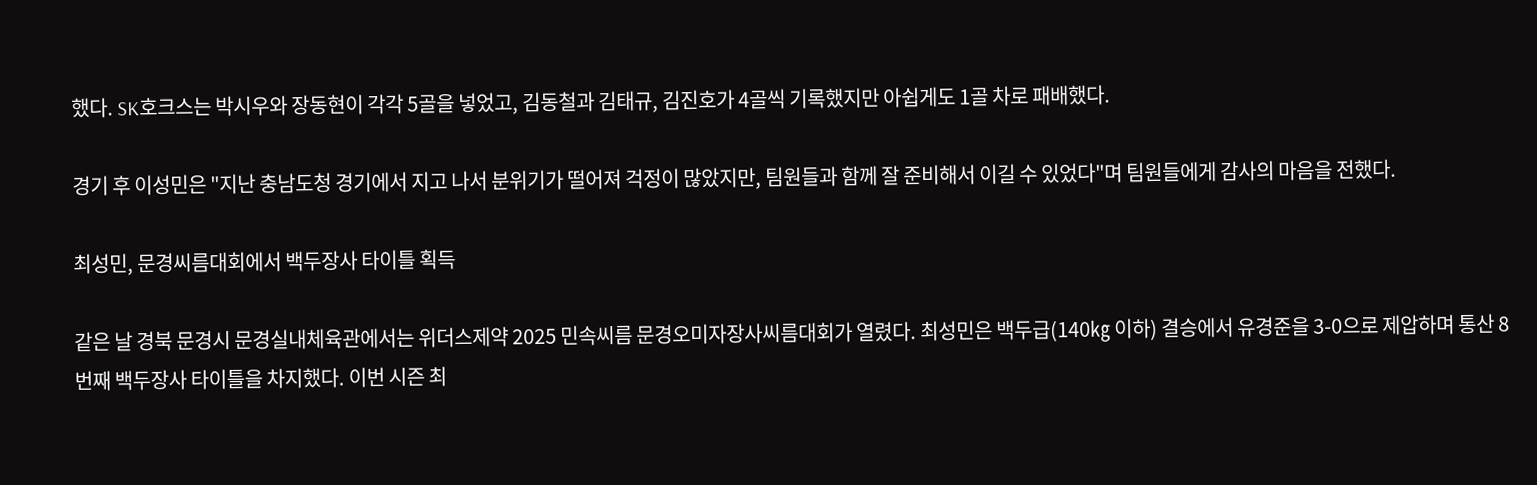했다. SK호크스는 박시우와 장동현이 각각 5골을 넣었고, 김동철과 김태규, 김진호가 4골씩 기록했지만 아쉽게도 1골 차로 패배했다.

경기 후 이성민은 "지난 충남도청 경기에서 지고 나서 분위기가 떨어져 걱정이 많았지만, 팀원들과 함께 잘 준비해서 이길 수 있었다"며 팀원들에게 감사의 마음을 전했다.

최성민, 문경씨름대회에서 백두장사 타이틀 획득

같은 날 경북 문경시 문경실내체육관에서는 위더스제약 2025 민속씨름 문경오미자장사씨름대회가 열렸다. 최성민은 백두급(140㎏ 이하) 결승에서 유경준을 3-0으로 제압하며 통산 8번째 백두장사 타이틀을 차지했다. 이번 시즌 최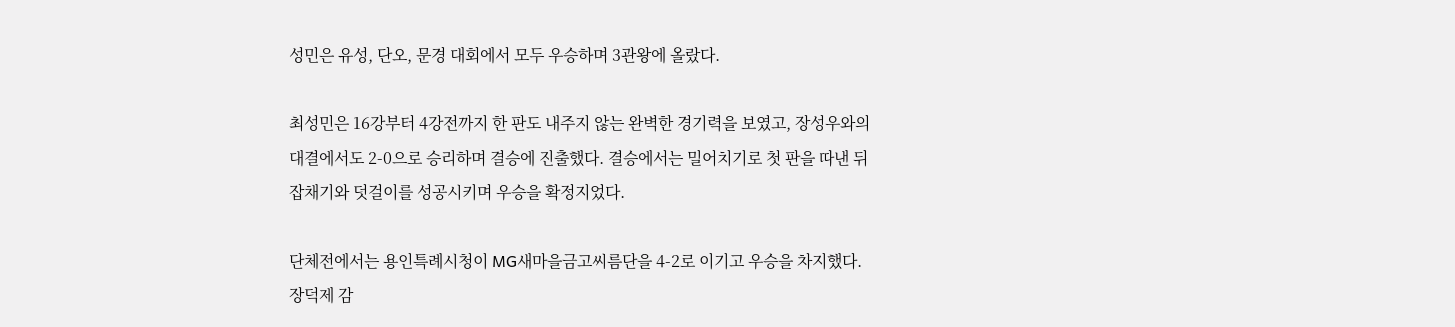성민은 유성, 단오, 문경 대회에서 모두 우승하며 3관왕에 올랐다.

최성민은 16강부터 4강전까지 한 판도 내주지 않는 완벽한 경기력을 보였고, 장성우와의 대결에서도 2-0으로 승리하며 결승에 진출했다. 결승에서는 밀어치기로 첫 판을 따낸 뒤 잡채기와 덧걸이를 성공시키며 우승을 확정지었다.

단체전에서는 용인특례시청이 MG새마을금고씨름단을 4-2로 이기고 우승을 차지했다. 장덕제 감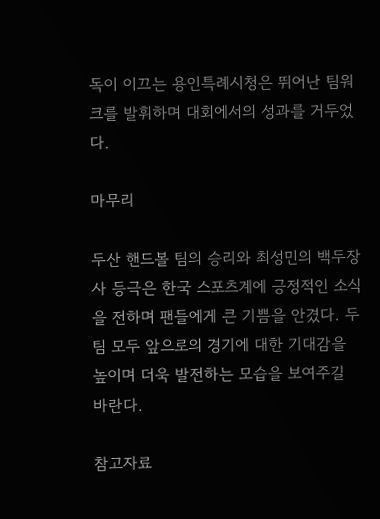독이 이끄는 용인특례시청은 뛰어난 팀워크를 발휘하며 대회에서의 성과를 거두었다.

마무리

두산 핸드볼 팀의 승리와 최성민의 백두장사 등극은 한국 스포츠계에 긍정적인 소식을 전하며 팬들에게 큰 기쁨을 안겼다. 두 팀 모두 앞으로의 경기에 대한 기대감을 높이며 더욱 발전하는 모습을 보여주길 바란다.

참고자료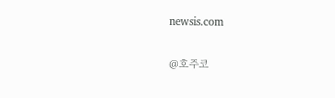newsis.com

@호주코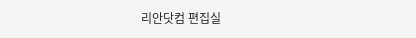리안닷컴 편집실